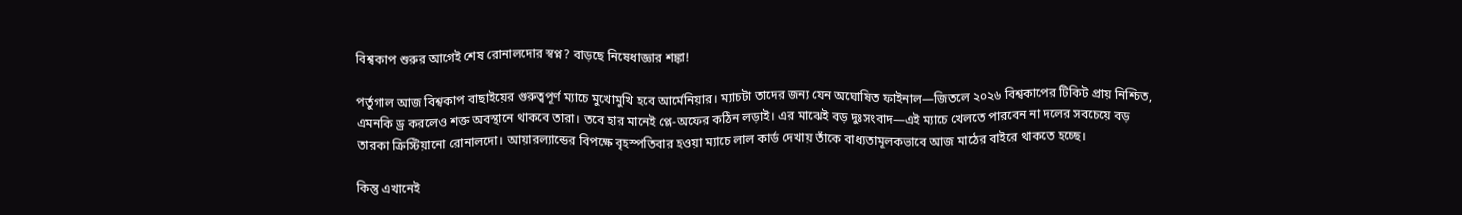বিশ্বকাপ শুরুর আগেই শেষ রোনালদোর স্বপ্ন? বাড়ছে নিষেধাজ্ঞার শঙ্কা!

পর্তুগাল আজ বিশ্বকাপ বাছাইয়ের গুরুত্বপূর্ণ ম্যাচে মুখোমুখি হবে আর্মেনিয়ার। ম্যাচটা তাদের জন্য যেন অঘোষিত ফাইনাল—জিতলে ২০২৬ বিশ্বকাপের টিকিট প্রায় নিশ্চিত, এমনকি ড্র করলেও শক্ত অবস্থানে থাকবে তারা। তবে হার মানেই প্লে-অফের কঠিন লড়াই। এর মাঝেই বড় দুঃসংবাদ—এই ম্যাচে খেলতে পারবেন না দলের সবচেয়ে বড় তারকা ক্রিস্টিয়ানো রোনালদো। আয়ারল্যান্ডের বিপক্ষে বৃহস্পতিবার হওয়া ম্যাচে লাল কার্ড দেখায় তাঁকে বাধ্যতামূলকভাবে আজ মাঠের বাইরে থাকতে হচ্ছে।

কিন্তু এখানেই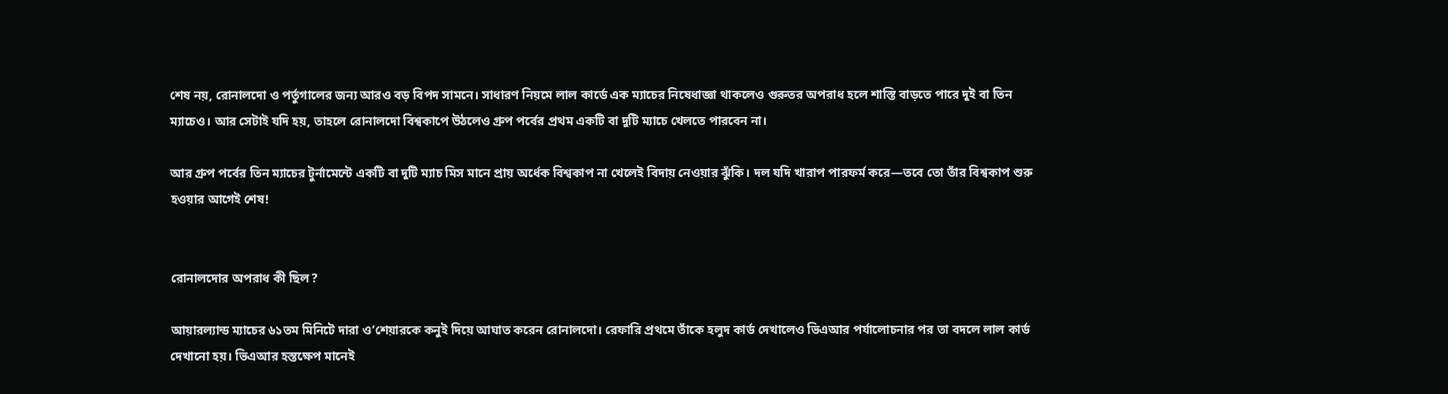শেষ নয়, রোনালদো ও পর্তুগালের জন্য আরও বড় বিপদ সামনে। সাধারণ নিয়মে লাল কার্ডে এক ম্যাচের নিষেধাজ্ঞা থাকলেও গুরুতর অপরাধ হলে শাস্তি বাড়তে পারে দুই বা তিন ম্যাচেও। আর সেটাই যদি হয়, তাহলে রোনালদো বিশ্বকাপে উঠলেও গ্রুপ পর্বের প্রথম একটি বা দুটি ম্যাচে খেলতে পারবেন না।

আর গ্রুপ পর্বের তিন ম্যাচের টুর্নামেন্টে একটি বা দুটি ম্যাচ মিস মানে প্রায় অর্ধেক বিশ্বকাপ না খেলেই বিদায় নেওয়ার ঝুঁকি। দল যদি খারাপ পারফর্ম করে—তবে তো তাঁর বিশ্বকাপ শুরু হওয়ার আগেই শেষ!


রোনালদোর অপরাধ কী ছিল?

আয়ারল্যান্ড ম্যাচের ৬১তম মিনিটে দারা ও’শেয়ারকে কনুই দিয়ে আঘাত করেন রোনালদো। রেফারি প্রথমে তাঁকে হলুদ কার্ড দেখালেও ভিএআর পর্যালোচনার পর তা বদলে লাল কার্ড দেখানো হয়। ভিএআর হস্তক্ষেপ মানেই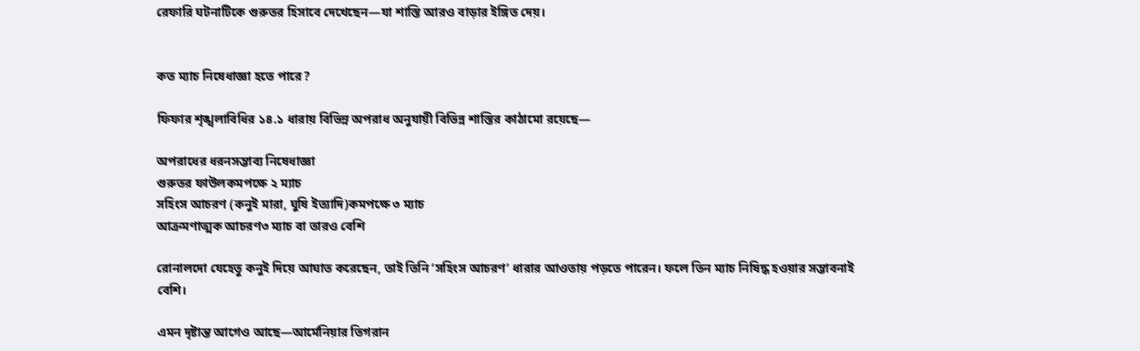রেফারি ঘটনাটিকে গুরুতর হিসাবে দেখেছেন—যা শাস্তি আরও বাড়ার ইঙ্গিত দেয়।


কত ম্যাচ নিষেধাজ্ঞা হতে পারে?

ফিফার শৃঙ্খলাবিধির ১৪.১ ধারায় বিভিন্ন অপরাধ অনুযায়ী বিভিন্ন শাস্তির কাঠামো রয়েছে—

অপরাধের ধরনসম্ভাব্য নিষেধাজ্ঞা
গুরুতর ফাউলকমপক্ষে ২ ম্যাচ
সহিংস আচরণ (কনুই মারা, ঘুষি ইত্যাদি)কমপক্ষে ৩ ম্যাচ
আক্রমণাত্মক আচরণ৩ ম্যাচ বা তারও বেশি

রোনালদো যেহেতু কনুই দিয়ে আঘাত করেছেন, তাই তিনি ‘সহিংস আচরণ’ ধারার আওতায় পড়তে পারেন। ফলে তিন ম্যাচ নিষিদ্ধ হওয়ার সম্ভাবনাই বেশি।

এমন দৃষ্টান্ত আগেও আছে—আর্মেনিয়ার তিগরান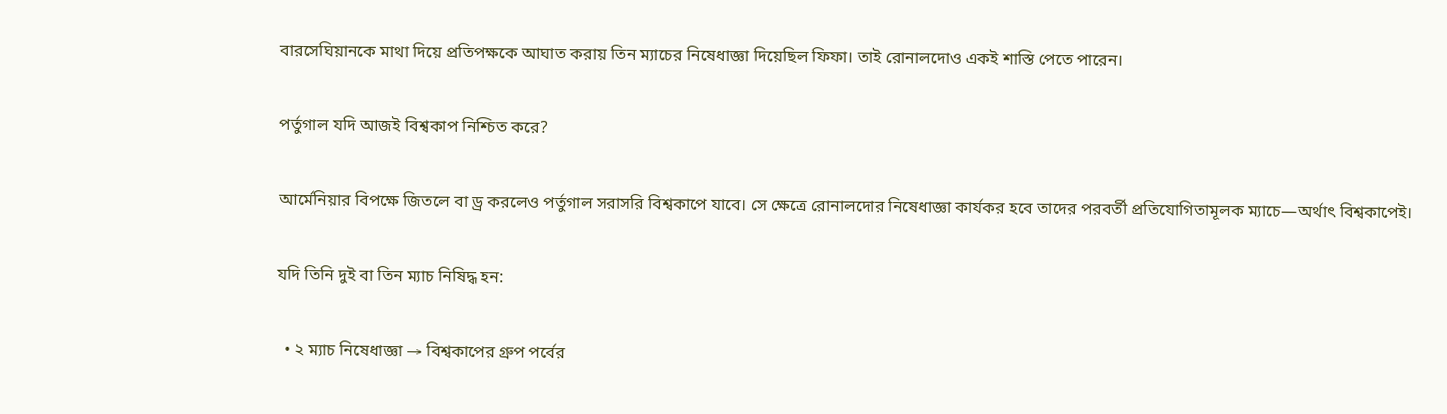বারসেঘিয়ানকে মাথা দিয়ে প্রতিপক্ষকে আঘাত করায় তিন ম্যাচের নিষেধাজ্ঞা দিয়েছিল ফিফা। তাই রোনালদোও একই শাস্তি পেতে পারেন।

পর্তুগাল যদি আজই বিশ্বকাপ নিশ্চিত করে?

আর্মেনিয়ার বিপক্ষে জিতলে বা ড্র করলেও পর্তুগাল সরাসরি বিশ্বকাপে যাবে। সে ক্ষেত্রে রোনালদোর নিষেধাজ্ঞা কার্যকর হবে তাদের পরবর্তী প্রতিযোগিতামূলক ম্যাচে—অর্থাৎ বিশ্বকাপেই।

যদি তিনি দুই বা তিন ম্যাচ নিষিদ্ধ হন:

  • ২ ম্যাচ নিষেধাজ্ঞা → বিশ্বকাপের গ্রুপ পর্বের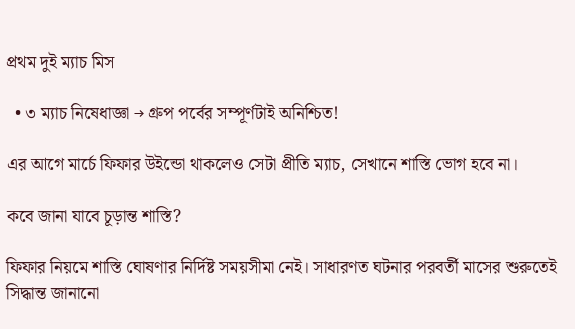প্রথম দুই ম্যাচ মিস

  • ৩ ম্যাচ নিষেধাজ্ঞা → গ্রুপ পর্বের সম্পূর্ণটাই অনিশ্চিত!

এর আগে মার্চে ফিফার উইন্ডো থাকলেও সেটা প্রীতি ম্যাচ, সেখানে শাস্তি ভোগ হবে না।

কবে জানা যাবে চূড়ান্ত শাস্তি?

ফিফার নিয়মে শাস্তি ঘোষণার নির্দিষ্ট সময়সীমা নেই। সাধারণত ঘটনার পরবর্তী মাসের শুরুতেই সিদ্ধান্ত জানানো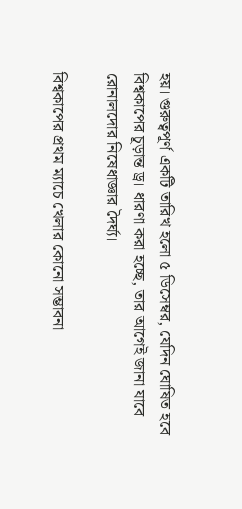হয়। গুরুত্বপূর্ণ একটি তারিখ হলো ৫ ডিসেম্বর, যেদিন ঘোষিত হবে বিশ্বকাপের চূড়ান্ত ড্র। ধারণা করা হচ্ছে, তার আগেই জানা যাবে রোনালদোর নিষেধাজ্ঞার দৈর্ঘ্য।

বিশ্বকাপের প্রথম ম্যাচে খেলার কোনো সম্ভাবনা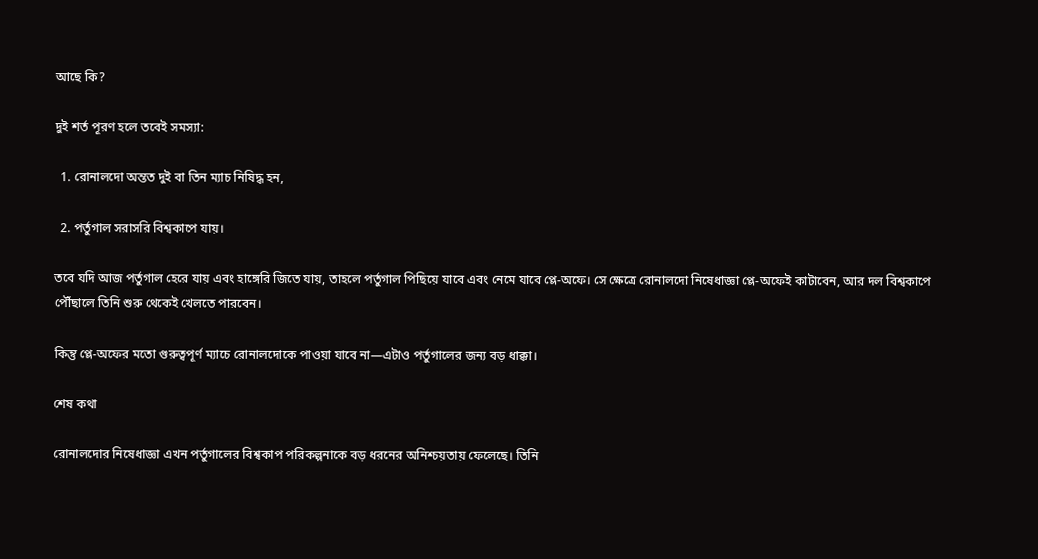আছে কি?

দুই শর্ত পূরণ হলে তবেই সমস্যা:

  1. রোনালদো অন্তত দুই বা তিন ম্যাচ নিষিদ্ধ হন,

  2. পর্তুগাল সরাসরি বিশ্বকাপে যায়।

তবে যদি আজ পর্তুগাল হেরে যায় এবং হাঙ্গেরি জিতে যায়, তাহলে পর্তুগাল পিছিয়ে যাবে এবং নেমে যাবে প্লে-অফে। সে ক্ষেত্রে রোনালদো নিষেধাজ্ঞা প্লে-অফেই কাটাবেন, আর দল বিশ্বকাপে পৌঁছালে তিনি শুরু থেকেই খেলতে পারবেন।

কিন্তু প্লে-অফের মতো গুরুত্বপূর্ণ ম্যাচে রোনালদোকে পাওয়া যাবে না—এটাও পর্তুগালের জন্য বড় ধাক্কা।

শেষ কথা

রোনালদোর নিষেধাজ্ঞা এখন পর্তুগালের বিশ্বকাপ পরিকল্পনাকে বড় ধরনের অনিশ্চয়তায় ফেলেছে। তিনি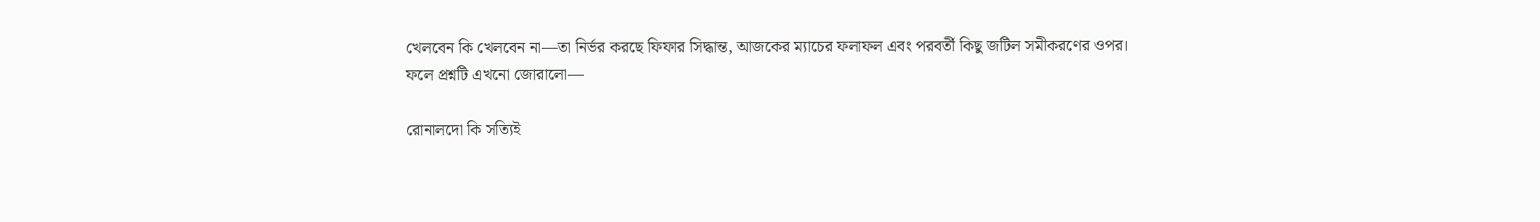খেলবেন কি খেলবেন না—তা নির্ভর করছে ফিফার সিদ্ধান্ত, আজকের ম্যাচের ফলাফল এবং পরবর্তী কিছু জটিল সমীকরণের ওপর।
ফলে প্রশ্নটি এখনো জোরালো—

রোনালদো কি সত্যিই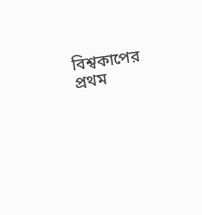বিশ্বকাপের প্রথম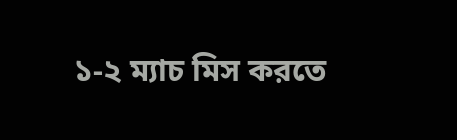১-২ ম্যাচ মিস করতে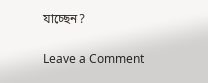যাচ্ছেন?

Leave a Comment